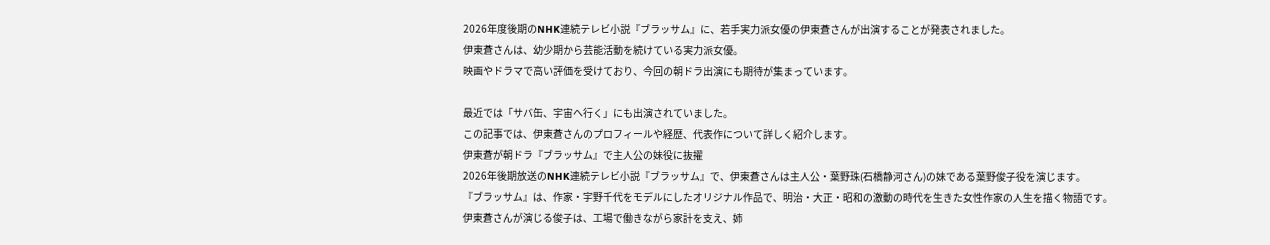2026年度後期のNHK連続テレビ小説『ブラッサム』に、若手実力派女優の伊東蒼さんが出演することが発表されました。
伊東蒼さんは、幼少期から芸能活動を続けている実力派女優。
映画やドラマで高い評価を受けており、今回の朝ドラ出演にも期待が集まっています。

最近では「サバ缶、宇宙へ行く」にも出演されていました。
この記事では、伊東蒼さんのプロフィールや経歴、代表作について詳しく紹介します。
伊東蒼が朝ドラ『ブラッサム』で主人公の妹役に抜擢
2026年後期放送のNHK連続テレビ小説『ブラッサム』で、伊東蒼さんは主人公・葉野珠(石橋静河さん)の妹である葉野俊子役を演じます。
『ブラッサム』は、作家・宇野千代をモデルにしたオリジナル作品で、明治・大正・昭和の激動の時代を生きた女性作家の人生を描く物語です。
伊東蒼さんが演じる俊子は、工場で働きながら家計を支え、姉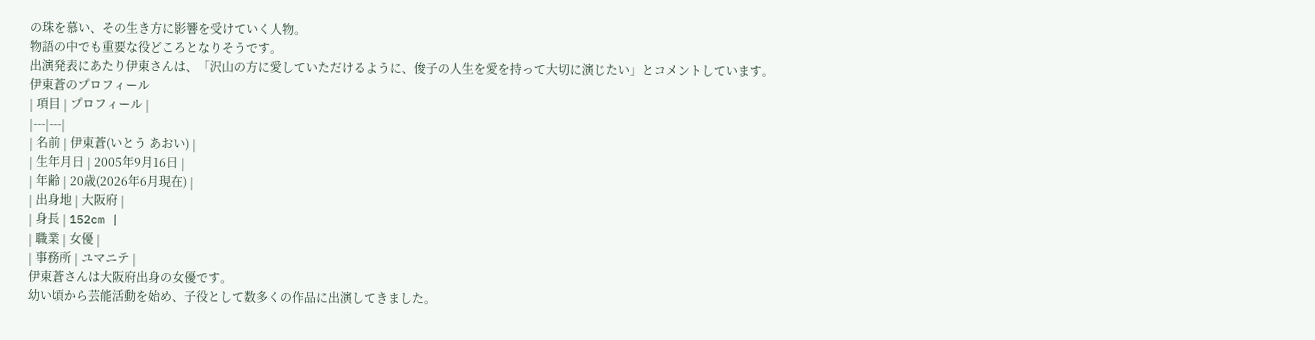の珠を慕い、その生き方に影響を受けていく人物。
物語の中でも重要な役どころとなりそうです。
出演発表にあたり伊東さんは、「沢山の方に愛していただけるように、俊子の人生を愛を持って大切に演じたい」とコメントしています。
伊東蒼のプロフィール
| 項目 | プロフィール |
|---|---|
| 名前 | 伊東蒼(いとう あおい) |
| 生年月日 | 2005年9月16日 |
| 年齢 | 20歳(2026年6月現在) |
| 出身地 | 大阪府 |
| 身長 | 152cm |
| 職業 | 女優 |
| 事務所 | ユマニテ |
伊東蒼さんは大阪府出身の女優です。
幼い頃から芸能活動を始め、子役として数多くの作品に出演してきました。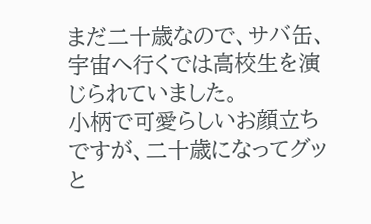まだ二十歳なので、サバ缶、宇宙へ行くでは高校生を演じられていました。
小柄で可愛らしいお顔立ちですが、二十歳になってグッと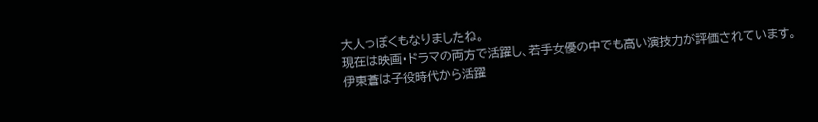大人っぽくもなりましたね。
現在は映画・ドラマの両方で活躍し、若手女優の中でも高い演技力が評価されています。
伊東蒼は子役時代から活躍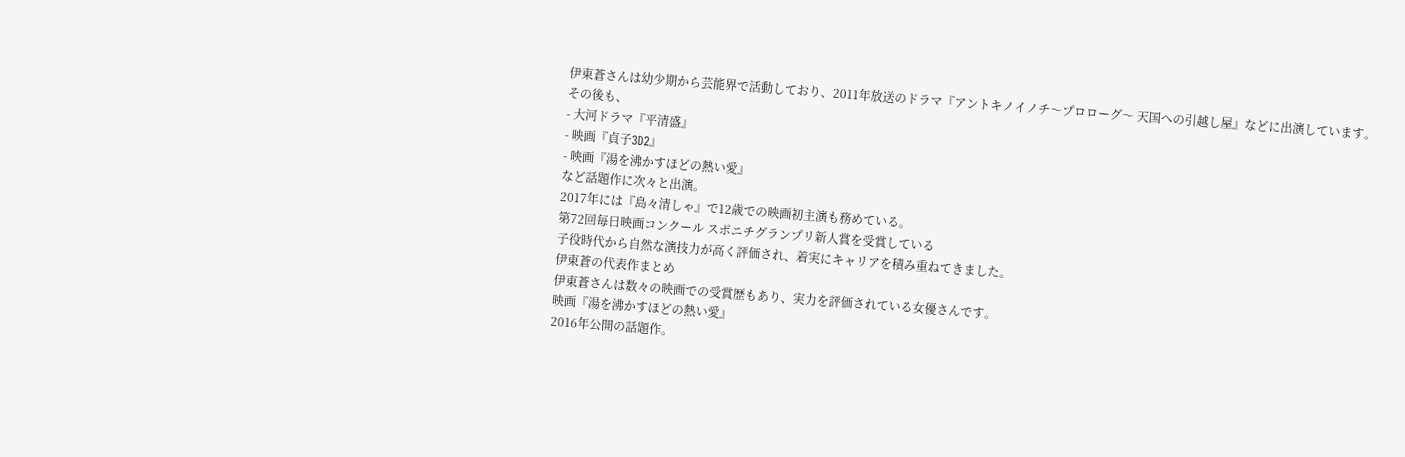伊東蒼さんは幼少期から芸能界で活動しており、2011年放送のドラマ『アントキノイノチ〜プロローグ〜 天国への引越し屋』などに出演しています。
その後も、
- 大河ドラマ『平清盛』
- 映画『貞子3D2』
- 映画『湯を沸かすほどの熱い愛』
など話題作に次々と出演。
2017年には『島々清しゃ』で12歳での映画初主演も務めている。
第72回毎日映画コンクール スポニチグランプリ新人賞を受賞している
子役時代から自然な演技力が高く評価され、着実にキャリアを積み重ねてきました。
伊東蒼の代表作まとめ
伊東蒼さんは数々の映画での受賞歴もあり、実力を評価されている女優さんです。
映画『湯を沸かすほどの熱い愛』
2016年公開の話題作。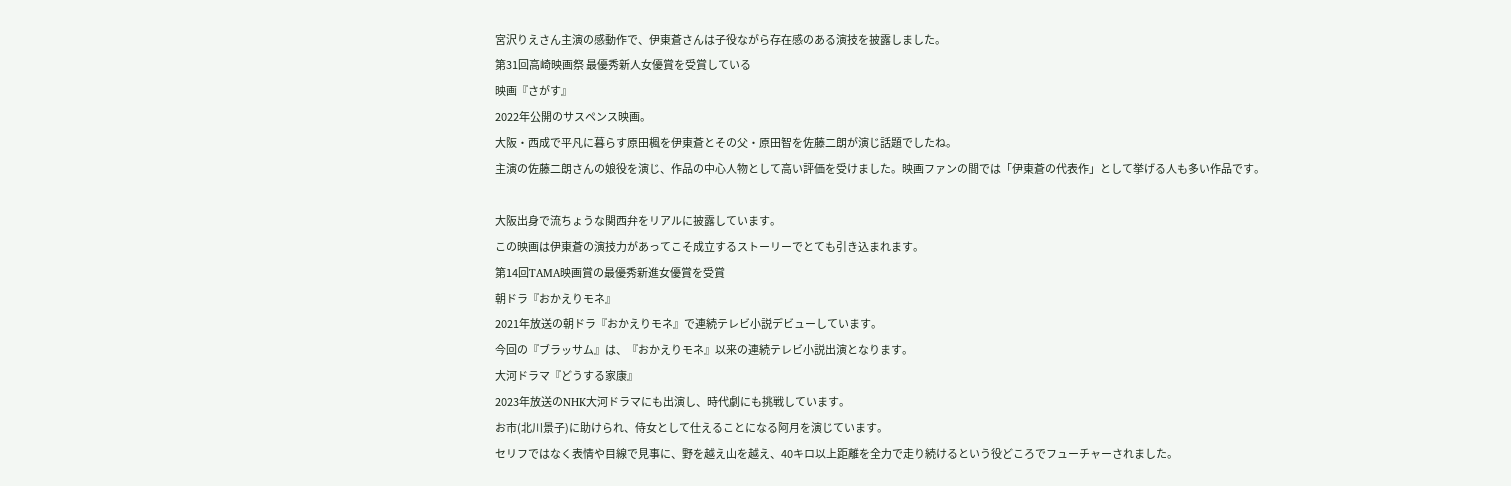宮沢りえさん主演の感動作で、伊東蒼さんは子役ながら存在感のある演技を披露しました。
第31回高崎映画祭 最優秀新人女優賞を受賞している
映画『さがす』
2022年公開のサスペンス映画。
大阪・西成で平凡に暮らす原田楓を伊東蒼とその父・原田智を佐藤二朗が演じ話題でしたね。
主演の佐藤二朗さんの娘役を演じ、作品の中心人物として高い評価を受けました。映画ファンの間では「伊東蒼の代表作」として挙げる人も多い作品です。

大阪出身で流ちょうな関西弁をリアルに披露しています。
この映画は伊東蒼の演技力があってこそ成立するストーリーでとても引き込まれます。
第14回TAMA映画賞の最優秀新進女優賞を受賞
朝ドラ『おかえりモネ』
2021年放送の朝ドラ『おかえりモネ』で連続テレビ小説デビューしています。
今回の『ブラッサム』は、『おかえりモネ』以来の連続テレビ小説出演となります。
大河ドラマ『どうする家康』
2023年放送のNHK大河ドラマにも出演し、時代劇にも挑戦しています。
お市(北川景子)に助けられ、侍女として仕えることになる阿月を演じています。
セリフではなく表情や目線で見事に、野を越え山を越え、40キロ以上距離を全力で走り続けるという役どころでフューチャーされました。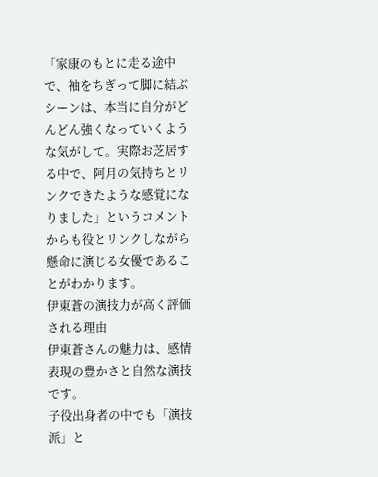「家康のもとに走る途中で、袖をちぎって脚に結ぶシーンは、本当に自分がどんどん強くなっていくような気がして。実際お芝居する中で、阿月の気持ちとリンクできたような感覚になりました」というコメントからも役とリンクしながら懸命に演じる女優であることがわかります。
伊東蒼の演技力が高く評価される理由
伊東蒼さんの魅力は、感情表現の豊かさと自然な演技です。
子役出身者の中でも「演技派」と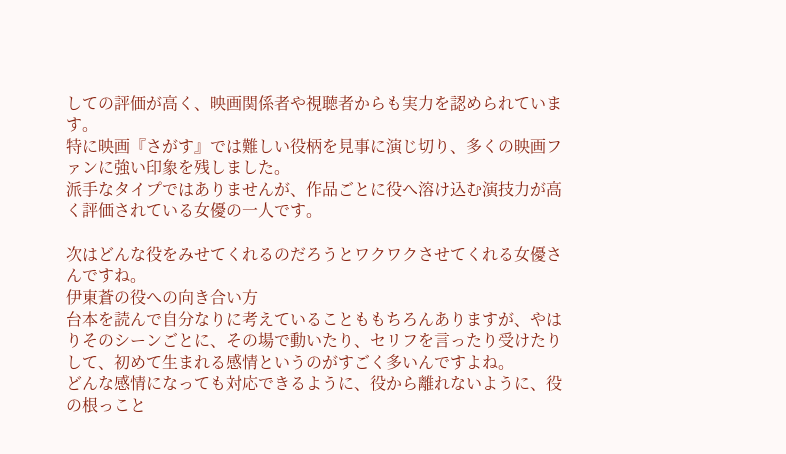しての評価が高く、映画関係者や視聴者からも実力を認められています。
特に映画『さがす』では難しい役柄を見事に演じ切り、多くの映画ファンに強い印象を残しました。
派手なタイプではありませんが、作品ごとに役へ溶け込む演技力が高く評価されている女優の一人です。

次はどんな役をみせてくれるのだろうとワクワクさせてくれる女優さんですね。
伊東蒼の役への向き合い方
台本を読んで自分なりに考えていることももちろんありますが、やはりそのシーンごとに、その場で動いたり、セリフを言ったり受けたりして、初めて生まれる感情というのがすごく多いんですよね。
どんな感情になっても対応できるように、役から離れないように、役の根っこと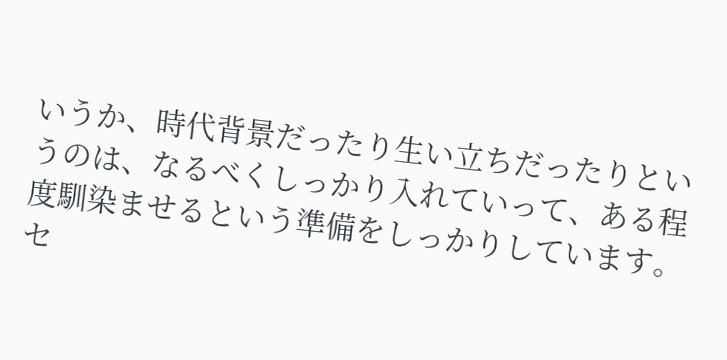いうか、時代背景だったり生い立ちだったりというのは、なるべくしっかり入れていって、ある程度馴染ませるという準備をしっかりしています。
セ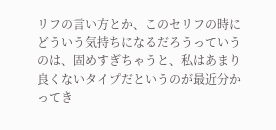リフの言い方とか、このセリフの時にどういう気持ちになるだろうっていうのは、固めすぎちゃうと、私はあまり良くないタイプだというのが最近分かってき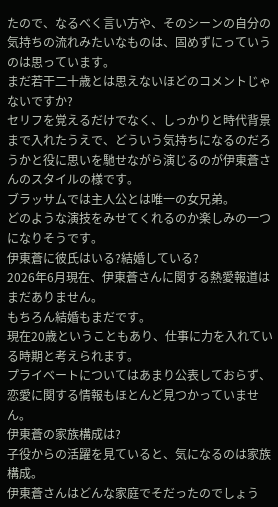たので、なるべく言い方や、そのシーンの自分の気持ちの流れみたいなものは、固めずにっていうのは思っています。
まだ若干二十歳とは思えないほどのコメントじゃないですか?
セリフを覚えるだけでなく、しっかりと時代背景まで入れたうえで、どういう気持ちになるのだろうかと役に思いを馳せながら演じるのが伊東蒼さんのスタイルの様です。
ブラッサムでは主人公とは唯一の女兄弟。
どのような演技をみせてくれるのか楽しみの一つになりそうです。
伊東蒼に彼氏はいる?結婚している?
2026年6月現在、伊東蒼さんに関する熱愛報道はまだありません。
もちろん結婚もまだです。
現在20歳ということもあり、仕事に力を入れている時期と考えられます。
プライベートについてはあまり公表しておらず、恋愛に関する情報もほとんど見つかっていません。
伊東蒼の家族構成は?
子役からの活躍を見ていると、気になるのは家族構成。
伊東蒼さんはどんな家庭でそだったのでしょう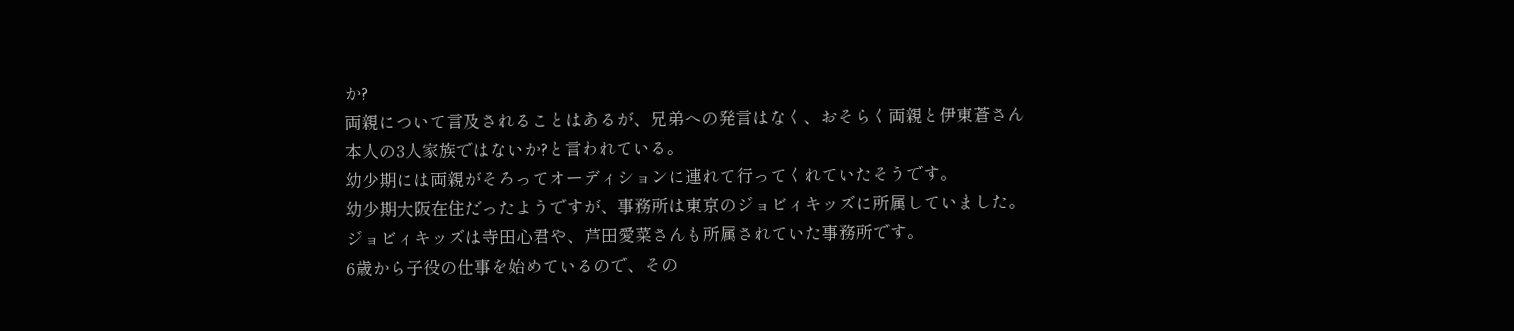か?
両親について言及されることはあるが、兄弟への発言はなく、おそらく両親と伊東蒼さん本人の3人家族ではないか?と言われている。
幼少期には両親がそろってオーディションに連れて行ってくれていたそうです。
幼少期大阪在住だったようですが、事務所は東京のジョビィキッズに所属していました。
ジョビィキッズは寺田心君や、芦田愛菜さんも所属されていた事務所です。
6歳から子役の仕事を始めているので、その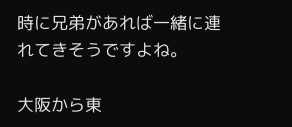時に兄弟があれば一緒に連れてきそうですよね。

大阪から東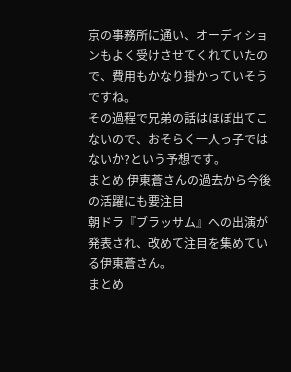京の事務所に通い、オーディションもよく受けさせてくれていたので、費用もかなり掛かっていそうですね。
その過程で兄弟の話はほぼ出てこないので、おそらく一人っ子ではないか?という予想です。
まとめ 伊東蒼さんの過去から今後の活躍にも要注目
朝ドラ『ブラッサム』への出演が発表され、改めて注目を集めている伊東蒼さん。
まとめ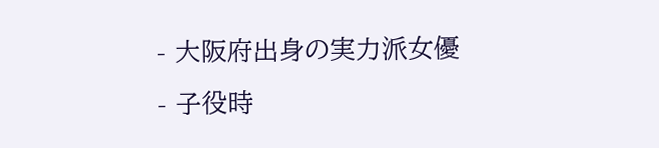- 大阪府出身の実力派女優
- 子役時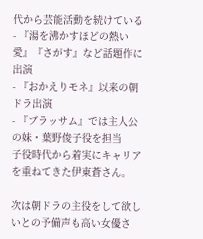代から芸能活動を続けている
- 『湯を沸かすほどの熱い愛』『さがす』など話題作に出演
- 『おかえりモネ』以来の朝ドラ出演
- 『ブラッサム』では主人公の妹・葉野俊子役を担当
子役時代から着実にキャリアを重ねてきた伊東蒼さん。

次は朝ドラの主役をして欲しいとの予備声も高い女優さ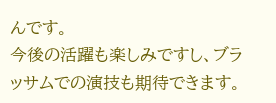んです。
今後の活躍も楽しみですし、ブラッサムでの演技も期待できます。